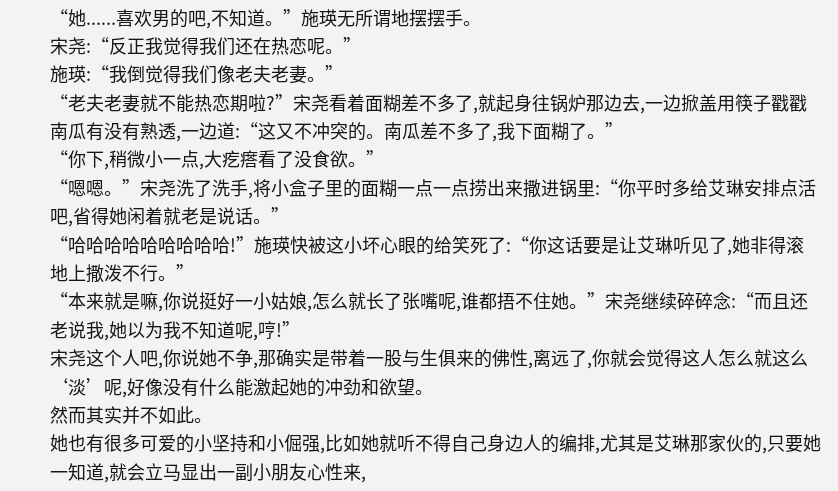“她......喜欢男的吧,不知道。”施瑛无所谓地摆摆手。
宋尧:“反正我觉得我们还在热恋呢。”
施瑛:“我倒觉得我们像老夫老妻。”
“老夫老妻就不能热恋期啦?”宋尧看着面糊差不多了,就起身往锅炉那边去,一边掀盖用筷子戳戳南瓜有没有熟透,一边道:“这又不冲突的。南瓜差不多了,我下面糊了。”
“你下,稍微小一点,大疙瘩看了没食欲。”
“嗯嗯。”宋尧洗了洗手,将小盒子里的面糊一点一点捞出来撒进锅里:“你平时多给艾琳安排点活吧,省得她闲着就老是说话。”
“哈哈哈哈哈哈哈哈哈!”施瑛快被这小坏心眼的给笑死了:“你这话要是让艾琳听见了,她非得滚地上撒泼不行。”
“本来就是嘛,你说挺好一小姑娘,怎么就长了张嘴呢,谁都捂不住她。”宋尧继续碎碎念:“而且还老说我,她以为我不知道呢,哼!”
宋尧这个人吧,你说她不争,那确实是带着一股与生俱来的佛性,离远了,你就会觉得这人怎么就这么‘淡’呢,好像没有什么能激起她的冲劲和欲望。
然而其实并不如此。
她也有很多可爱的小坚持和小倔强,比如她就听不得自己身边人的编排,尤其是艾琳那家伙的,只要她一知道,就会立马显出一副小朋友心性来,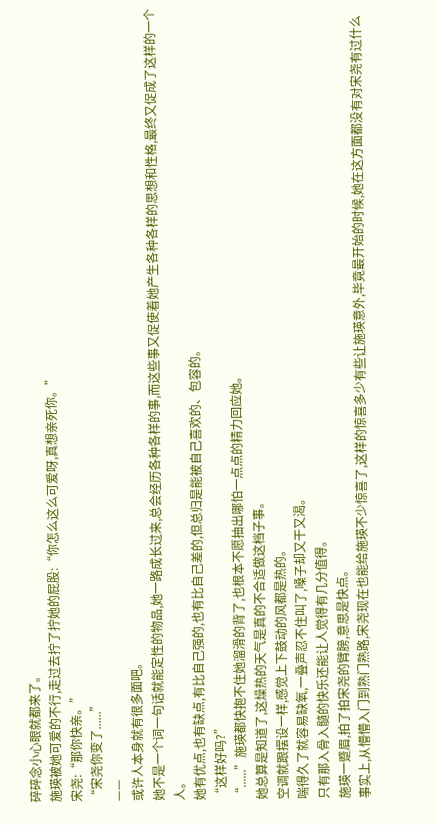碎碎念小心眼就都来了。
施瑛被她可爱的不行,走过去拧了拧她的屁股:“你怎么这么可爱呀,真想亲死你。”
宋尧:“那你快亲。”
“宋尧你变了......”
——
或许人本身就有很多面吧。
她不是一个词一句话就能定性的物品,她一路成长过来,总会经历各种各样的事,而这些事又促使着她产生各种各样的思想和性格,最终又促成了这样的一个人。
她有优点,也有缺点,有比自己强的,也有比自己差的,但总归是能被自己喜欢的、包容的。
“这样好吗?”
“......”施瑛都快抱不住她溜滑的背了,也根本不愿抽出哪怕一点点的精力回应她。
她总算是知道了,这燥热的天气是真的不合适做这档子事。
空调就跟摆设一样,感觉上下鼓动的风都是热的。
喘得久了就容易缺氧,一叠声忍不住叫了,嗓子却又干又渴。
只有那入骨入髓的快乐还能让人觉得有几分值得。
施瑛一蹙眉,拍了拍宋尧的臂膀,意思是快点。
事实上,从懵懵入门到熟门熟路,宋尧现在也能给施瑛不少惊喜了,这样的惊喜多少有些让施瑛意外,毕竟最开始的时候,她在这方面都没有对宋尧有过什么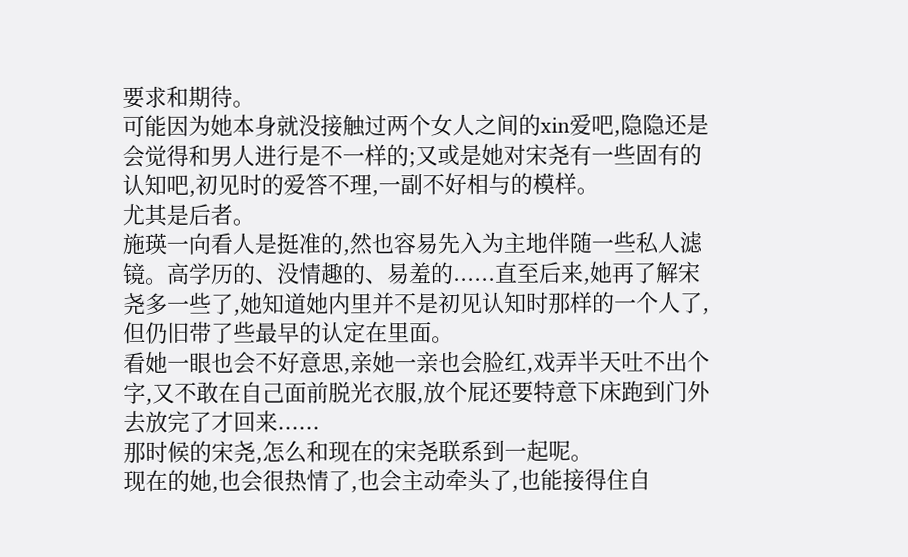要求和期待。
可能因为她本身就没接触过两个女人之间的xin爱吧,隐隐还是会觉得和男人进行是不一样的;又或是她对宋尧有一些固有的认知吧,初见时的爱答不理,一副不好相与的模样。
尤其是后者。
施瑛一向看人是挺准的,然也容易先入为主地伴随一些私人滤镜。高学历的、没情趣的、易羞的......直至后来,她再了解宋尧多一些了,她知道她内里并不是初见认知时那样的一个人了,但仍旧带了些最早的认定在里面。
看她一眼也会不好意思,亲她一亲也会脸红,戏弄半天吐不出个字,又不敢在自己面前脱光衣服,放个屁还要特意下床跑到门外去放完了才回来......
那时候的宋尧,怎么和现在的宋尧联系到一起呢。
现在的她,也会很热情了,也会主动牵头了,也能接得住自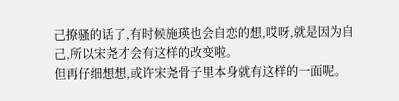己撩骚的话了,有时候施瑛也会自恋的想,哎呀,就是因为自己,所以宋尧才会有这样的改变啦。
但再仔细想想,或许宋尧骨子里本身就有这样的一面呢。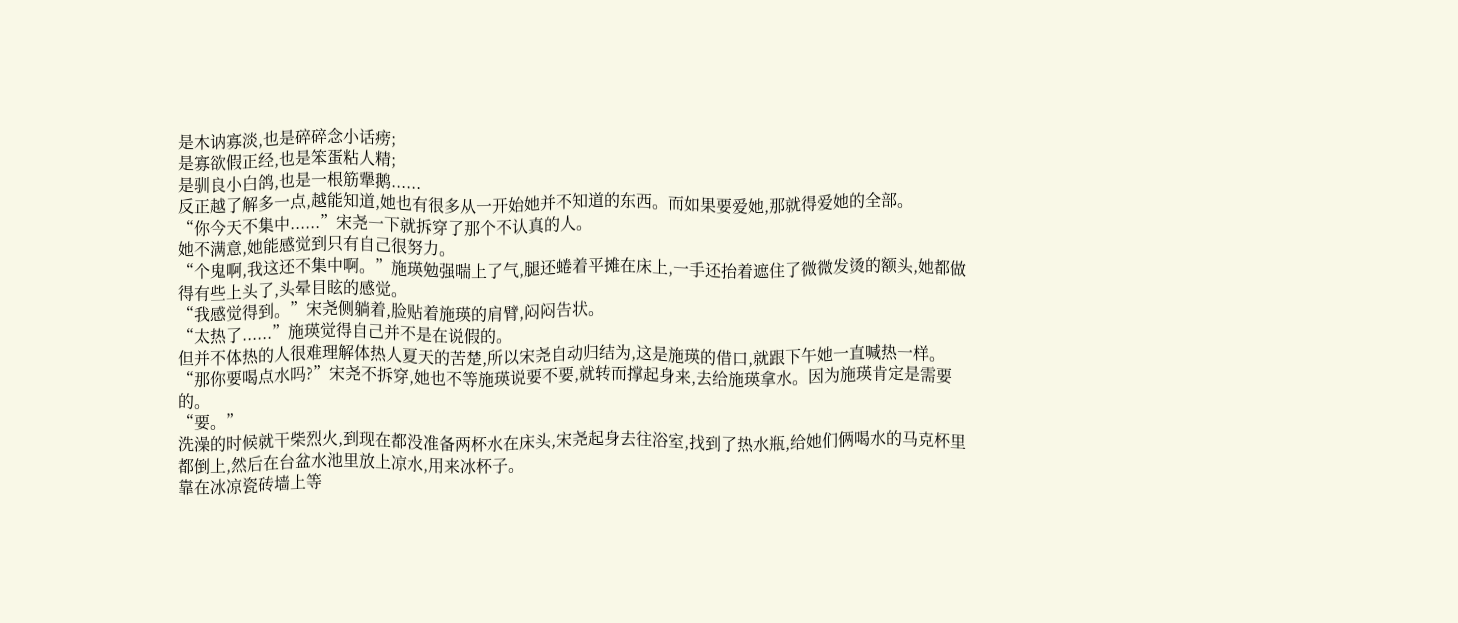是木讷寡淡,也是碎碎念小话痨;
是寡欲假正经,也是笨蛋粘人精;
是驯良小白鸽,也是一根筋犟鹅......
反正越了解多一点,越能知道,她也有很多从一开始她并不知道的东西。而如果要爱她,那就得爱她的全部。
“你今天不集中......”宋尧一下就拆穿了那个不认真的人。
她不满意,她能感觉到只有自己很努力。
“个鬼啊,我这还不集中啊。”施瑛勉强喘上了气,腿还蜷着平摊在床上,一手还抬着遮住了微微发烫的额头,她都做得有些上头了,头晕目眩的感觉。
“我感觉得到。”宋尧侧躺着,脸贴着施瑛的肩臂,闷闷告状。
“太热了......”施瑛觉得自己并不是在说假的。
但并不体热的人很难理解体热人夏天的苦楚,所以宋尧自动归结为,这是施瑛的借口,就跟下午她一直喊热一样。
“那你要喝点水吗?”宋尧不拆穿,她也不等施瑛说要不要,就转而撑起身来,去给施瑛拿水。因为施瑛肯定是需要的。
“要。”
洗澡的时候就干柴烈火,到现在都没准备两杯水在床头,宋尧起身去往浴室,找到了热水瓶,给她们俩喝水的马克杯里都倒上,然后在台盆水池里放上凉水,用来冰杯子。
靠在冰凉瓷砖墙上等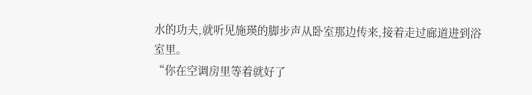水的功夫,就听见施瑛的脚步声从卧室那边传来,接着走过廊道进到浴室里。
“你在空调房里等着就好了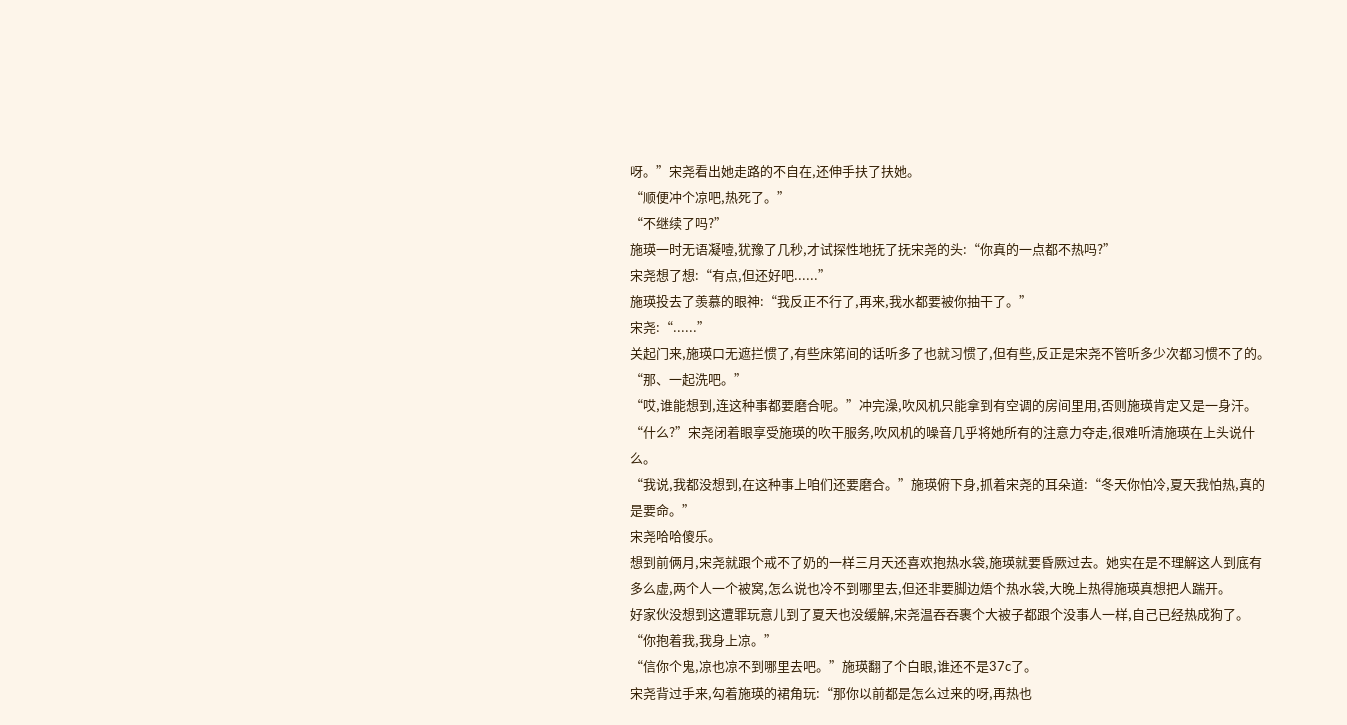呀。”宋尧看出她走路的不自在,还伸手扶了扶她。
“顺便冲个凉吧,热死了。”
“不继续了吗?”
施瑛一时无语凝噎,犹豫了几秒,才试探性地抚了抚宋尧的头:“你真的一点都不热吗?”
宋尧想了想:“有点,但还好吧......”
施瑛投去了羡慕的眼神:“我反正不行了,再来,我水都要被你抽干了。”
宋尧:“......”
关起门来,施瑛口无遮拦惯了,有些床笫间的话听多了也就习惯了,但有些,反正是宋尧不管听多少次都习惯不了的。
“那、一起洗吧。”
“哎,谁能想到,连这种事都要磨合呢。”冲完澡,吹风机只能拿到有空调的房间里用,否则施瑛肯定又是一身汗。
“什么?”宋尧闭着眼享受施瑛的吹干服务,吹风机的噪音几乎将她所有的注意力夺走,很难听清施瑛在上头说什么。
“我说,我都没想到,在这种事上咱们还要磨合。”施瑛俯下身,抓着宋尧的耳朵道:“冬天你怕冷,夏天我怕热,真的是要命。”
宋尧哈哈傻乐。
想到前俩月,宋尧就跟个戒不了奶的一样三月天还喜欢抱热水袋,施瑛就要昏厥过去。她实在是不理解这人到底有多么虚,两个人一个被窝,怎么说也冷不到哪里去,但还非要脚边焐个热水袋,大晚上热得施瑛真想把人踹开。
好家伙没想到这遭罪玩意儿到了夏天也没缓解,宋尧温吞吞裹个大被子都跟个没事人一样,自己已经热成狗了。
“你抱着我,我身上凉。”
“信你个鬼,凉也凉不到哪里去吧。”施瑛翻了个白眼,谁还不是37c了。
宋尧背过手来,勾着施瑛的裙角玩:“那你以前都是怎么过来的呀,再热也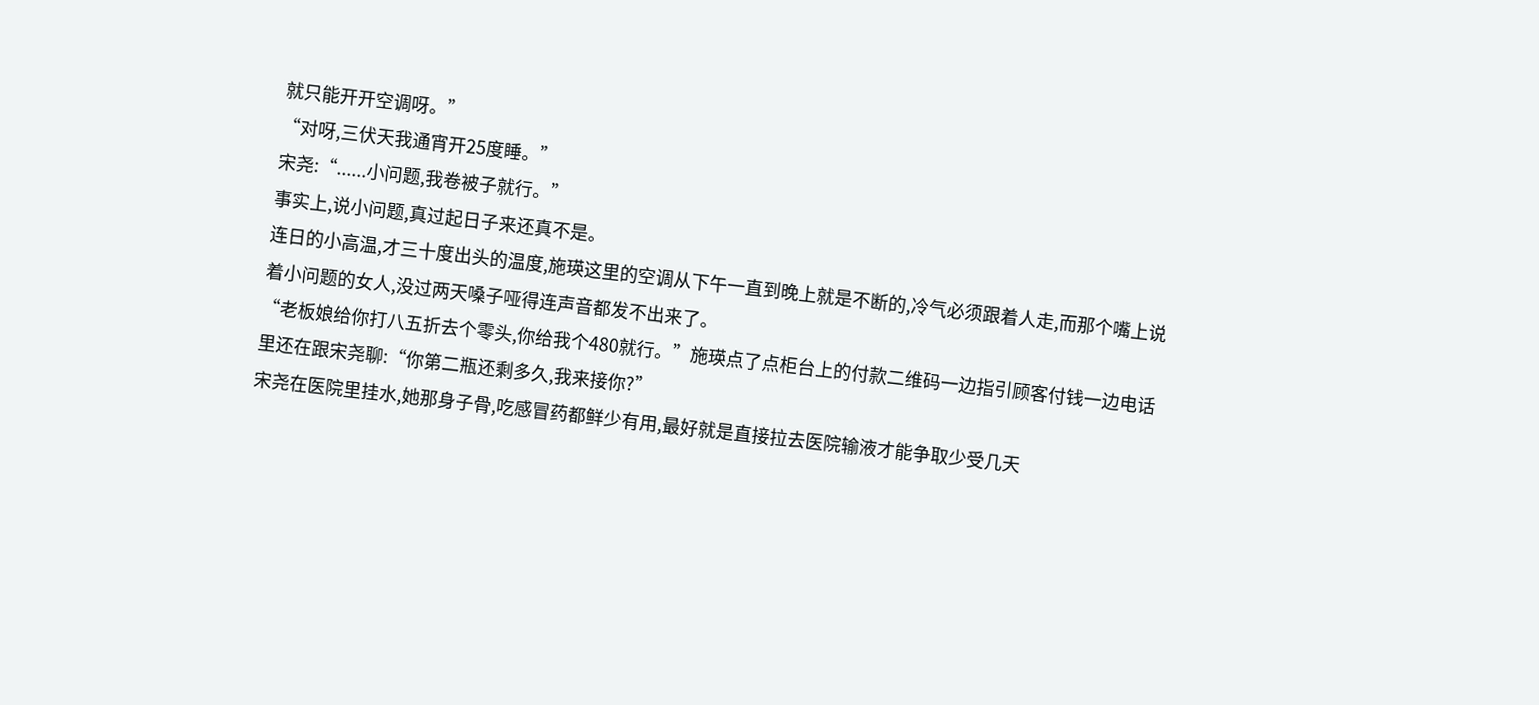就只能开开空调呀。”
“对呀,三伏天我通宵开25度睡。”
宋尧:“......小问题,我卷被子就行。”
事实上,说小问题,真过起日子来还真不是。
连日的小高温,才三十度出头的温度,施瑛这里的空调从下午一直到晚上就是不断的,冷气必须跟着人走,而那个嘴上说着小问题的女人,没过两天嗓子哑得连声音都发不出来了。
“老板娘给你打八五折去个零头,你给我个480就行。”施瑛点了点柜台上的付款二维码一边指引顾客付钱一边电话里还在跟宋尧聊:“你第二瓶还剩多久,我来接你?”
宋尧在医院里挂水,她那身子骨,吃感冒药都鲜少有用,最好就是直接拉去医院输液才能争取少受几天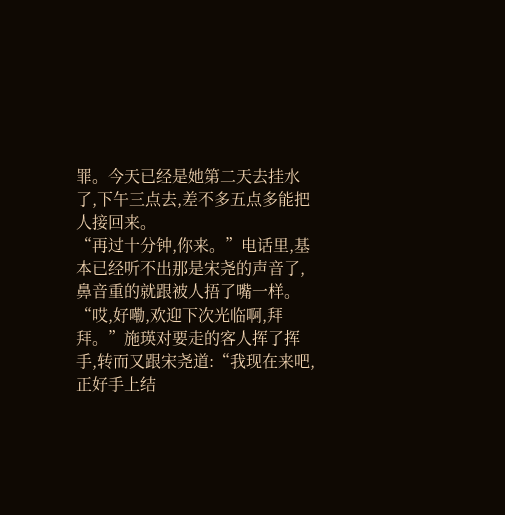罪。今天已经是她第二天去挂水了,下午三点去,差不多五点多能把人接回来。
“再过十分钟,你来。”电话里,基本已经听不出那是宋尧的声音了,鼻音重的就跟被人捂了嘴一样。
“哎,好嘞,欢迎下次光临啊,拜拜。”施瑛对要走的客人挥了挥手,转而又跟宋尧道:“我现在来吧,正好手上结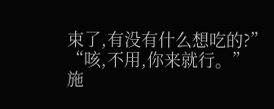束了,有没有什么想吃的?”
“咳,不用,你来就行。”
施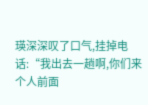瑛深深叹了口气,挂掉电话:“我出去一趟啊,你们来个人前面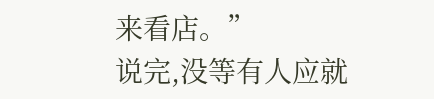来看店。”
说完,没等有人应就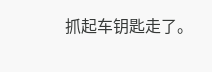抓起车钥匙走了。